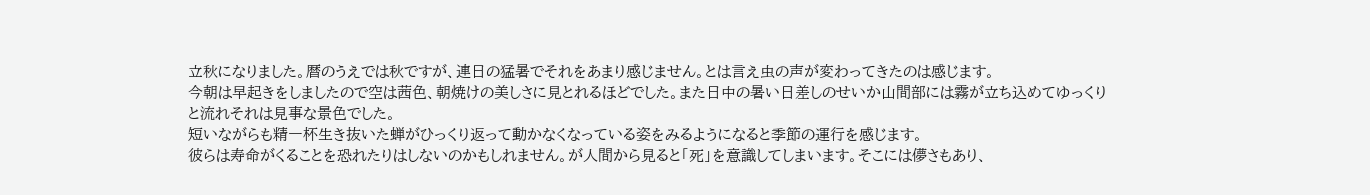立秋になりました。暦のうえでは秋ですが、連日の猛暑でそれをあまり感じません。とは言え虫の声が変わってきたのは感じます。
今朝は早起きをしましたので空は茜色、朝焼けの美しさに見とれるほどでした。また日中の暑い日差しのせいか山間部には霧が立ち込めてゆっくりと流れそれは見事な景色でした。
短いながらも精一杯生き抜いた蝉がひっくり返って動かなくなっている姿をみるようになると季節の運行を感じます。
彼らは寿命がくることを恐れたりはしないのかもしれません。が人間から見ると「死」を意識してしまいます。そこには儚さもあり、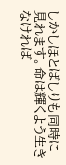しかしほとばしりも同時に見れます。命は輝くよう生きなければ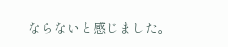ならないと感じました。